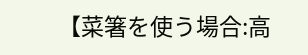【菜箸を使う場合:高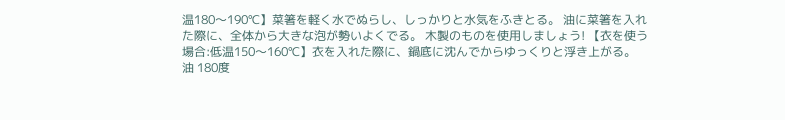温180〜190℃】菜箸を軽く水でぬらし、しっかりと水気をふきとる。 油に菜箸を入れた際に、全体から大きな泡が勢いよくでる。 木製のものを使用しましょう! 【衣を使う場合:低温150〜160℃】衣を入れた際に、鍋底に沈んでからゆっくりと浮き上がる。
油 180度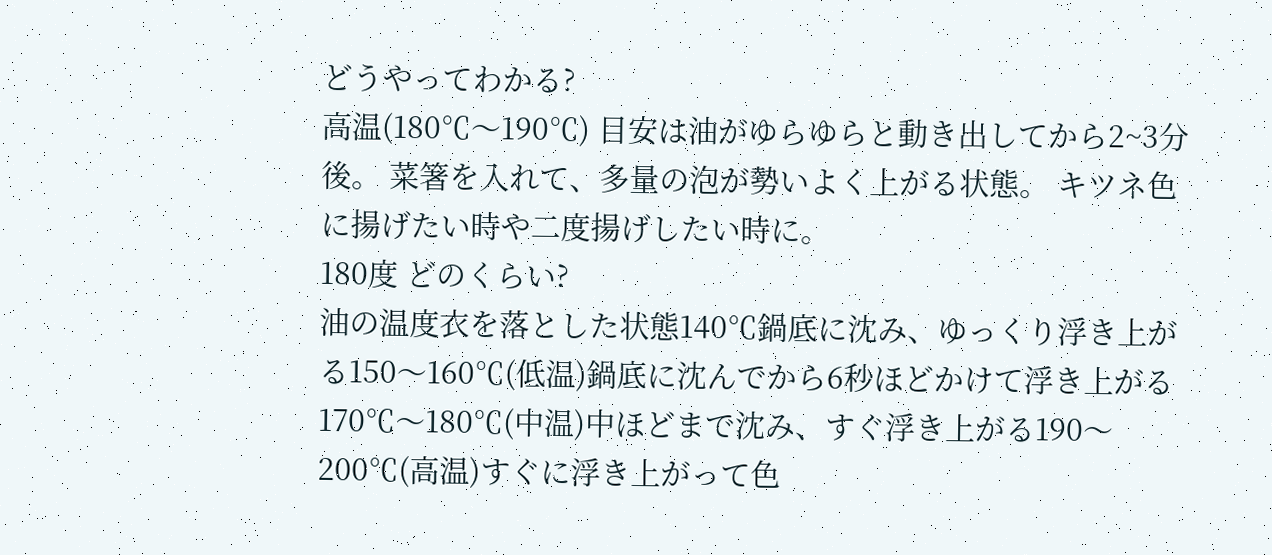どうやってわかる?
高温(180℃〜190℃) 目安は油がゆらゆらと動き出してから2~3分後。 菜箸を入れて、多量の泡が勢いよく上がる状態。 キツネ色に揚げたい時や二度揚げしたい時に。
180度 どのくらい?
油の温度衣を落とした状態140℃鍋底に沈み、ゆっくり浮き上がる150〜160℃(低温)鍋底に沈んでから6秒ほどかけて浮き上がる170℃〜180℃(中温)中ほどまで沈み、すぐ浮き上がる190〜200℃(高温)すぐに浮き上がって色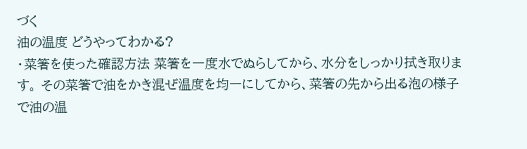づく
油の温度 どうやってわかる?
・菜箸を使った確認方法 菜箸を一度水でぬらしてから、水分をしっかり拭き取ります。 その菜箸で油をかき混ぜ温度を均一にしてから、菜箸の先から出る泡の様子で油の温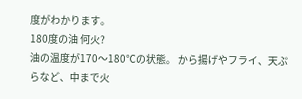度がわかります。
180度の油 何火?
油の温度が170〜180℃の状態。 から揚げやフライ、天ぷらなど、中まで火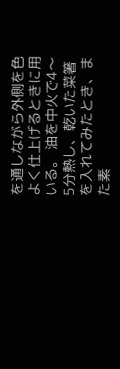を通しながら外側を色よく仕上げるときに用いる。 油を中火で4〜5分熱し、乾いた菜箸を入れてみたとき、また素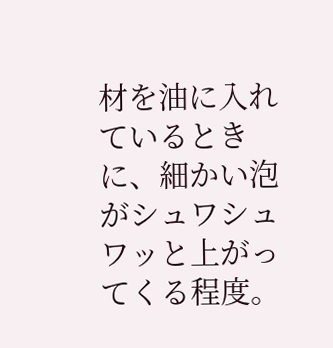材を油に入れているときに、細かい泡がシュワシュワッと上がってくる程度。